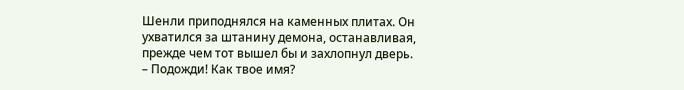Шенли приподнялся на каменных плитах. Он ухватился за штанину демона, останавливая, прежде чем тот вышел бы и захлопнул дверь.
– Подожди! Как твое имя?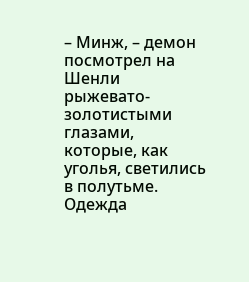– Минж, – демон посмотрел на Шенли рыжевато-золотистыми глазами, которые, как уголья, светились в полутьме.
Одежда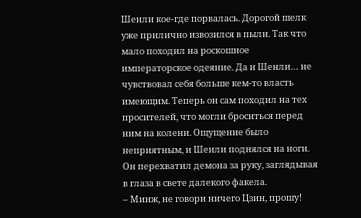Шенли кое-где порвалась. Дорогой шелк уже прилично извозился в пыли. Так что мало походил на роскошное императорское одеяние. Да и Шенли… не чувствовал себя больше кем-то власть имеющим. Теперь он сам походил на тех просителей, что могли броситься перед ним на колени. Ощущение было неприятным, и Шенли поднялся на ноги. Он перехватил демона за руку, заглядывая в глаза в свете далекого факела.
– Минж, не говори ничего Цзин, прошу!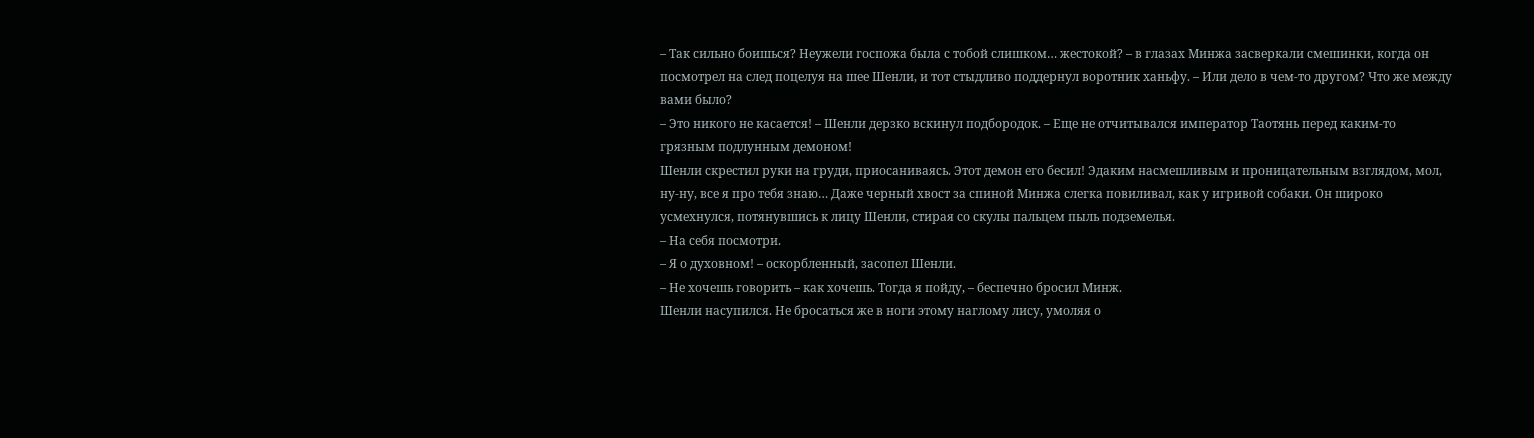– Так сильно боишься? Неужели госпожа была с тобой слишком… жестокой? – в глазах Минжа засверкали смешинки, когда он посмотрел на след поцелуя на шее Шенли, и тот стыдливо поддернул воротник ханьфу. – Или дело в чем-то другом? Что же между вами было?
– Это никого не касается! – Шенли дерзко вскинул подбородок. – Еще не отчитывался император Таотянь перед каким-то грязным подлунным демоном!
Шенли скрестил руки на груди, приосаниваясь. Этот демон его бесил! Эдаким насмешливым и проницательным взглядом, мол, ну-ну, все я про тебя знаю… Даже черный хвост за спиной Минжа слегка повиливал, как у игривой собаки. Он широко усмехнулся, потянувшись к лицу Шенли, стирая со скулы пальцем пыль подземелья.
– На себя посмотри.
– Я о духовном! – оскорбленный, засопел Шенли.
– Не хочешь говорить – как хочешь. Тогда я пойду, – беспечно бросил Минж.
Шенли насупился. Не бросаться же в ноги этому наглому лису, умоляя о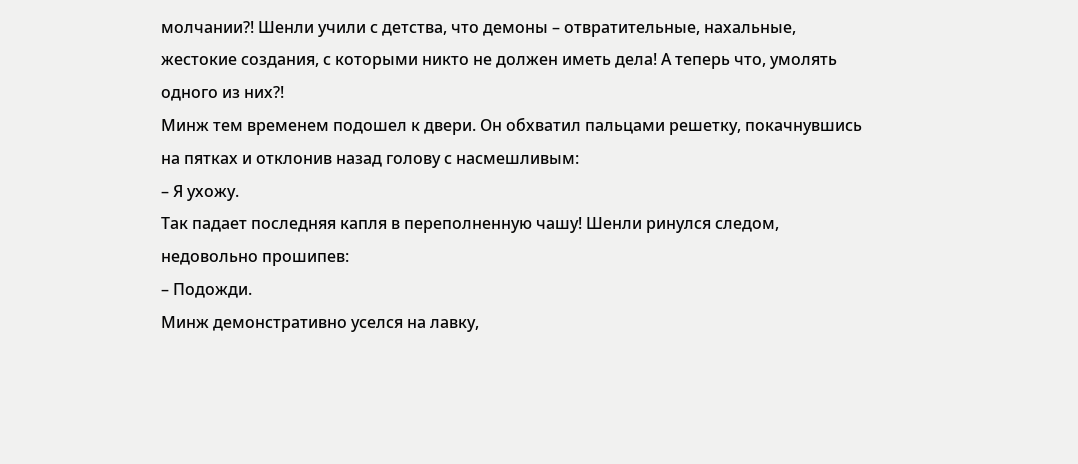молчании?! Шенли учили с детства, что демоны – отвратительные, нахальные, жестокие создания, с которыми никто не должен иметь дела! А теперь что, умолять одного из них?!
Минж тем временем подошел к двери. Он обхватил пальцами решетку, покачнувшись на пятках и отклонив назад голову с насмешливым:
– Я ухожу.
Так падает последняя капля в переполненную чашу! Шенли ринулся следом, недовольно прошипев:
– Подожди.
Минж демонстративно уселся на лавку,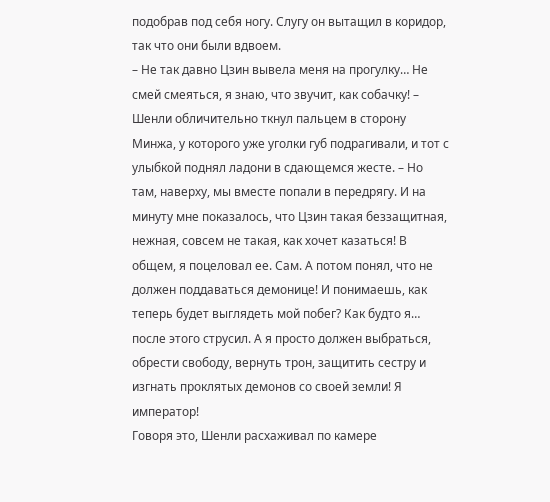подобрав под себя ногу. Слугу он вытащил в коридор, так что они были вдвоем.
– Не так давно Цзин вывела меня на прогулку… Не смей смеяться, я знаю, что звучит, как собачку! – Шенли обличительно ткнул пальцем в сторону Минжа, у которого уже уголки губ подрагивали, и тот с улыбкой поднял ладони в сдающемся жесте. – Но там, наверху, мы вместе попали в передрягу. И на минуту мне показалось, что Цзин такая беззащитная, нежная, совсем не такая, как хочет казаться! В общем, я поцеловал ее. Сам. А потом понял, что не должен поддаваться демонице! И понимаешь, как теперь будет выглядеть мой побег? Как будто я… после этого струсил. А я просто должен выбраться, обрести свободу, вернуть трон, защитить сестру и изгнать проклятых демонов со своей земли! Я император!
Говоря это, Шенли расхаживал по камере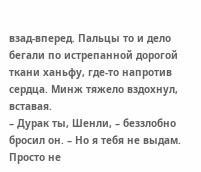взад-вперед. Пальцы то и дело бегали по истрепанной дорогой ткани ханьфу, где-то напротив сердца. Минж тяжело вздохнул, вставая.
– Дурак ты, Шенли, – беззлобно бросил он. – Но я тебя не выдам. Просто не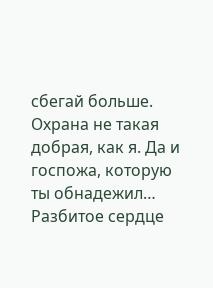сбегай больше. Охрана не такая добрая, как я. Да и госпожа, которую ты обнадежил… Разбитое сердце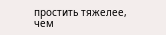простить тяжелее, чем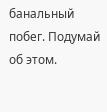банальный побег. Подумай об этом.